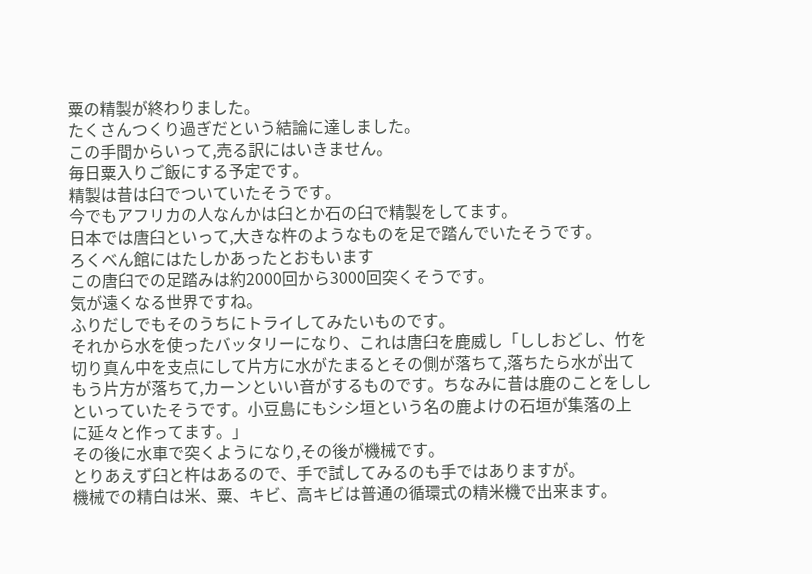粟の精製が終わりました。
たくさんつくり過ぎだという結論に達しました。
この手間からいって,売る訳にはいきません。
毎日粟入りご飯にする予定です。
精製は昔は臼でついていたそうです。
今でもアフリカの人なんかは臼とか石の臼で精製をしてます。
日本では唐臼といって,大きな杵のようなものを足で踏んでいたそうです。
ろくべん館にはたしかあったとおもいます
この唐臼での足踏みは約2000回から3000回突くそうです。
気が遠くなる世界ですね。
ふりだしでもそのうちにトライしてみたいものです。
それから水を使ったバッタリーになり、これは唐臼を鹿威し「ししおどし、竹を切り真ん中を支点にして片方に水がたまるとその側が落ちて,落ちたら水が出て
もう片方が落ちて,カーンといい音がするものです。ちなみに昔は鹿のことをししといっていたそうです。小豆島にもシシ垣という名の鹿よけの石垣が集落の上
に延々と作ってます。」
その後に水車で突くようになり,その後が機械です。
とりあえず臼と杵はあるので、手で試してみるのも手ではありますが。
機械での精白は米、粟、キビ、高キビは普通の循環式の精米機で出来ます。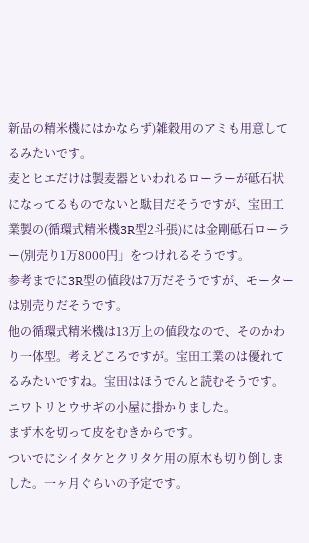新品の精米機にはかならず)雑穀用のアミも用意してるみたいです。
麦とヒエだけは製麦器といわれるローラーが砥石状になってるものでないと駄目だそうですが、宝田工業製の(循環式精米機3R型2斗張)には金剛砥石ローラー(別売り1万8000円」をつけれるそうです。
参考までに3R型の値段は7万だそうですが、モーターは別売りだそうです。
他の循環式精米機は13万上の値段なので、そのかわり一体型。考えどころですが。宝田工業のは優れてるみたいですね。宝田はほうでんと読むそうです。
ニワトリとウサギの小屋に掛かりました。
まず木を切って皮をむきからです。
ついでにシイタケとクリタケ用の原木も切り倒しました。一ヶ月ぐらいの予定です。